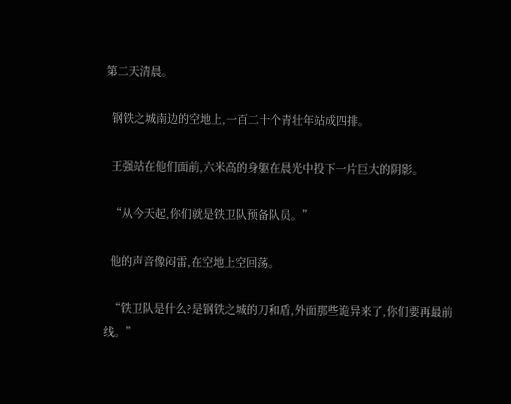第二天清晨。

  钢铁之城南边的空地上,一百二十个青壮年站成四排。

  王强站在他们面前,六米高的身躯在晨光中投下一片巨大的阴影。

  “从今天起,你们就是铁卫队预备队员。”

  他的声音像闷雷,在空地上空回荡。

  “铁卫队是什么?是钢铁之城的刀和盾,外面那些诡异来了,你们要再最前线。”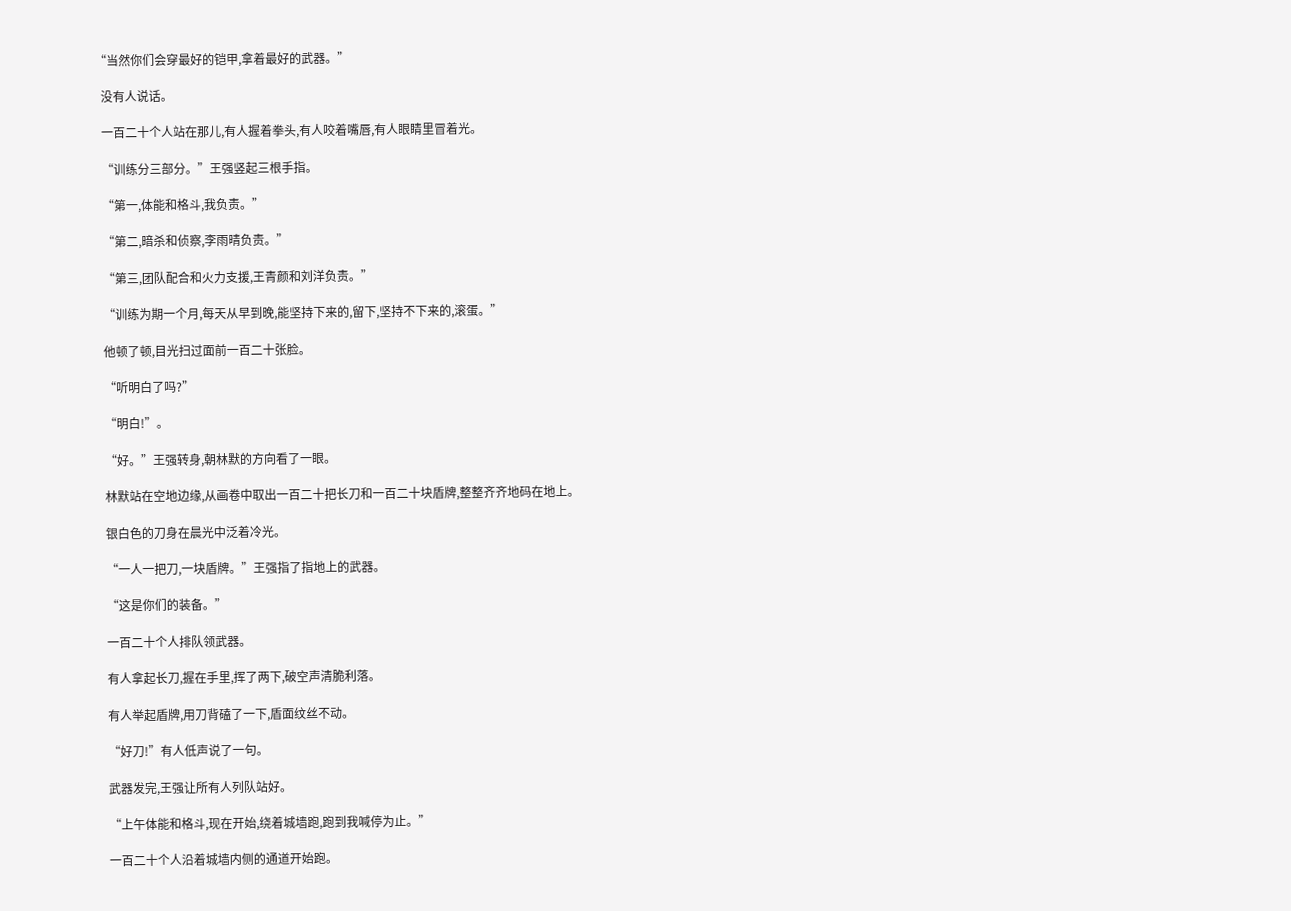“当然你们会穿最好的铠甲,拿着最好的武器。”

  没有人说话。

  一百二十个人站在那儿,有人握着拳头,有人咬着嘴唇,有人眼睛里冒着光。

  “训练分三部分。”王强竖起三根手指。

  “第一,体能和格斗,我负责。”

  “第二,暗杀和侦察,李雨晴负责。”

  “第三,团队配合和火力支援,王青颜和刘洋负责。”

  “训练为期一个月,每天从早到晚,能坚持下来的,留下,坚持不下来的,滚蛋。”

  他顿了顿,目光扫过面前一百二十张脸。

  “听明白了吗?”

  “明白!”。

  “好。”王强转身,朝林默的方向看了一眼。

  林默站在空地边缘,从画卷中取出一百二十把长刀和一百二十块盾牌,整整齐齐地码在地上。

  银白色的刀身在晨光中泛着冷光。

  “一人一把刀,一块盾牌。”王强指了指地上的武器。

  “这是你们的装备。”

  一百二十个人排队领武器。

  有人拿起长刀,握在手里,挥了两下,破空声清脆利落。

  有人举起盾牌,用刀背磕了一下,盾面纹丝不动。

  “好刀!”有人低声说了一句。

  武器发完,王强让所有人列队站好。

  “上午体能和格斗,现在开始,绕着城墙跑,跑到我喊停为止。”

  一百二十个人沿着城墙内侧的通道开始跑。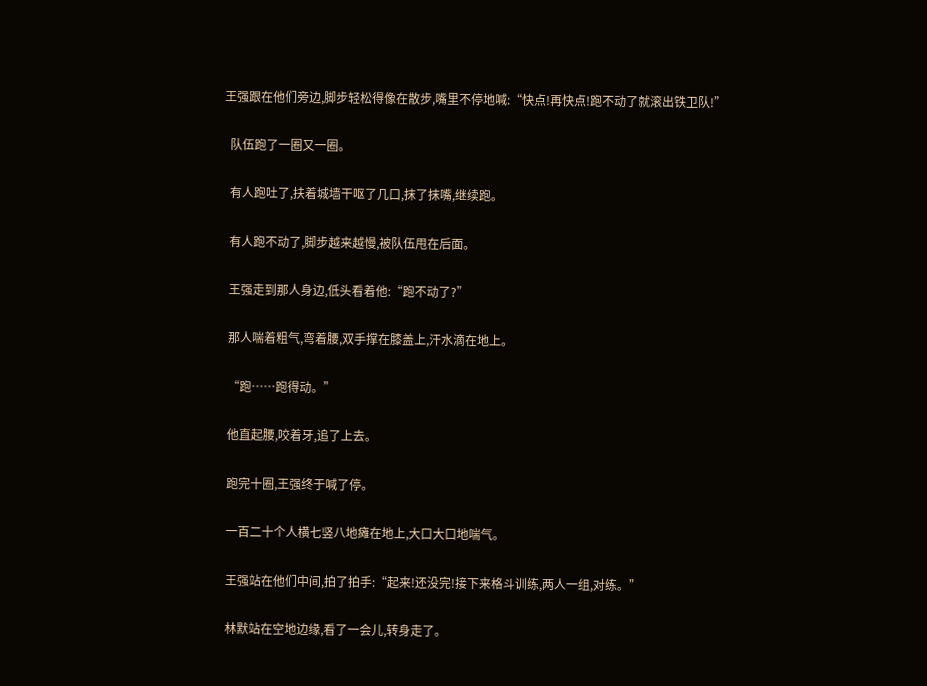王强跟在他们旁边,脚步轻松得像在散步,嘴里不停地喊:“快点!再快点!跑不动了就滚出铁卫队!”

  队伍跑了一圈又一圈。

  有人跑吐了,扶着城墙干呕了几口,抹了抹嘴,继续跑。

  有人跑不动了,脚步越来越慢,被队伍甩在后面。

  王强走到那人身边,低头看着他:“跑不动了?”

  那人喘着粗气,弯着腰,双手撑在膝盖上,汗水滴在地上。

  “跑……跑得动。”

  他直起腰,咬着牙,追了上去。

  跑完十圈,王强终于喊了停。

  一百二十个人横七竖八地瘫在地上,大口大口地喘气。

  王强站在他们中间,拍了拍手:“起来!还没完!接下来格斗训练,两人一组,对练。”

  林默站在空地边缘,看了一会儿,转身走了。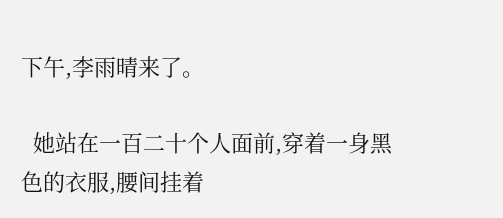下午,李雨晴来了。

  她站在一百二十个人面前,穿着一身黑色的衣服,腰间挂着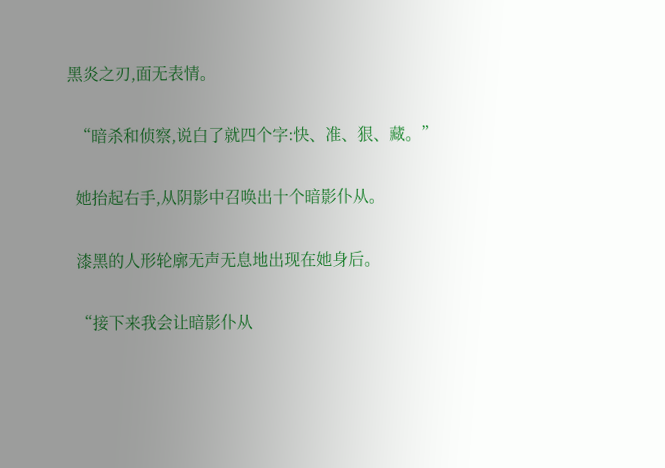黑炎之刃,面无表情。

  “暗杀和侦察,说白了就四个字:快、准、狠、藏。”

  她抬起右手,从阴影中召唤出十个暗影仆从。

  漆黑的人形轮廓无声无息地出现在她身后。

  “接下来我会让暗影仆从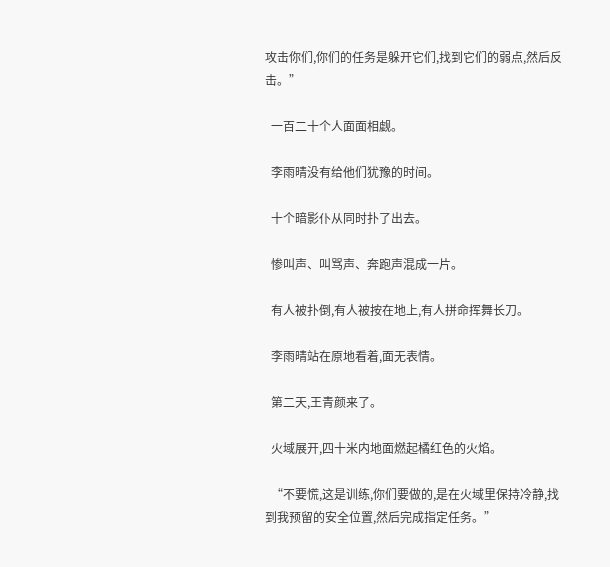攻击你们,你们的任务是躲开它们,找到它们的弱点,然后反击。”

  一百二十个人面面相觑。

  李雨晴没有给他们犹豫的时间。

  十个暗影仆从同时扑了出去。

  惨叫声、叫骂声、奔跑声混成一片。

  有人被扑倒,有人被按在地上,有人拼命挥舞长刀。

  李雨晴站在原地看着,面无表情。

  第二天,王青颜来了。

  火域展开,四十米内地面燃起橘红色的火焰。

  “不要慌,这是训练,你们要做的,是在火域里保持冷静,找到我预留的安全位置,然后完成指定任务。”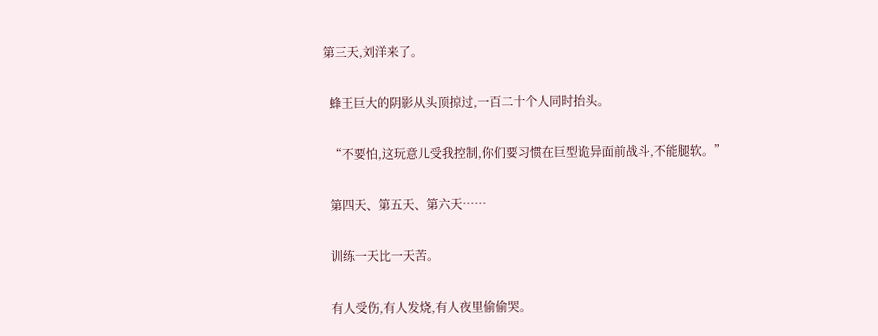第三天,刘洋来了。

  蜂王巨大的阴影从头顶掠过,一百二十个人同时抬头。

  “不要怕,这玩意儿受我控制,你们要习惯在巨型诡异面前战斗,不能腿软。”

  第四天、第五天、第六天……

  训练一天比一天苦。

  有人受伤,有人发烧,有人夜里偷偷哭。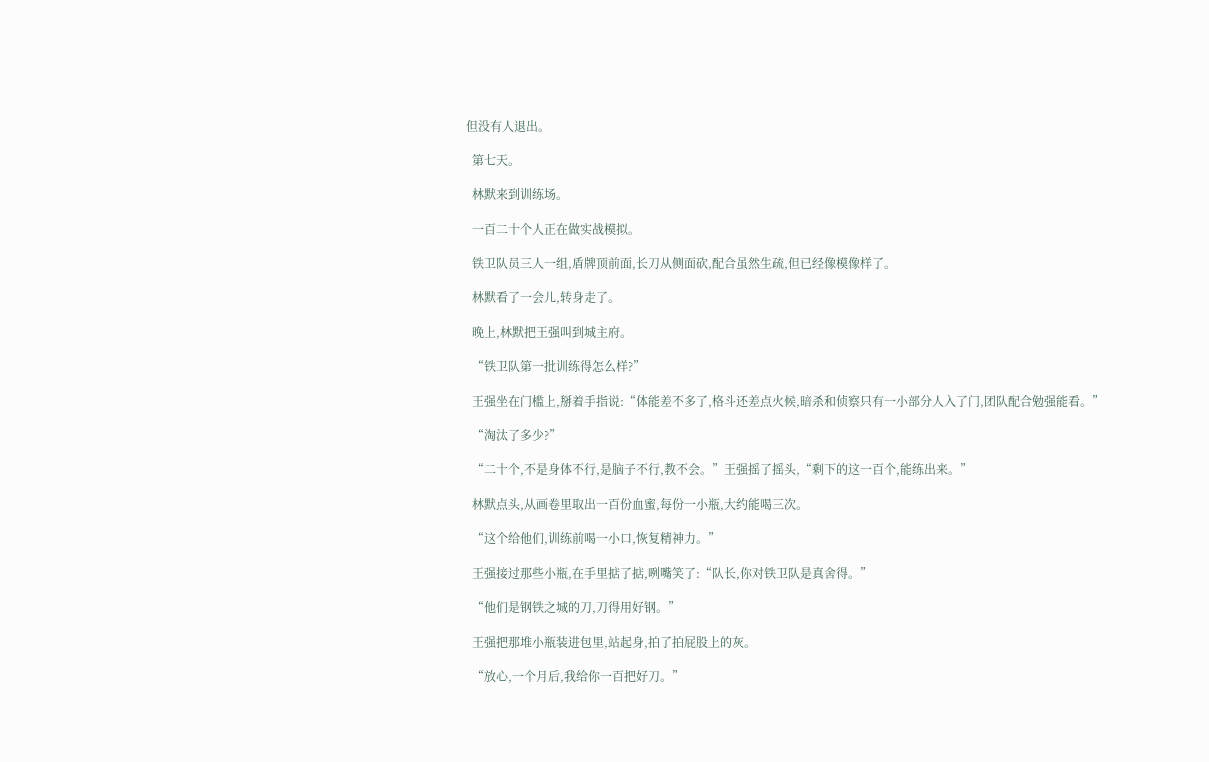但没有人退出。

  第七天。

  林默来到训练场。

  一百二十个人正在做实战模拟。

  铁卫队员三人一组,盾牌顶前面,长刀从侧面砍,配合虽然生疏,但已经像模像样了。

  林默看了一会儿,转身走了。

  晚上,林默把王强叫到城主府。

  “铁卫队第一批训练得怎么样?”

  王强坐在门槛上,掰着手指说:“体能差不多了,格斗还差点火候,暗杀和侦察只有一小部分人入了门,团队配合勉强能看。”

  “淘汰了多少?”

  “二十个,不是身体不行,是脑子不行,教不会。”王强摇了摇头,“剩下的这一百个,能练出来。”

  林默点头,从画卷里取出一百份血蜜,每份一小瓶,大约能喝三次。

  “这个给他们,训练前喝一小口,恢复精神力。”

  王强接过那些小瓶,在手里掂了掂,咧嘴笑了:“队长,你对铁卫队是真舍得。”

  “他们是钢铁之城的刀,刀得用好钢。”

  王强把那堆小瓶装进包里,站起身,拍了拍屁股上的灰。

  “放心,一个月后,我给你一百把好刀。”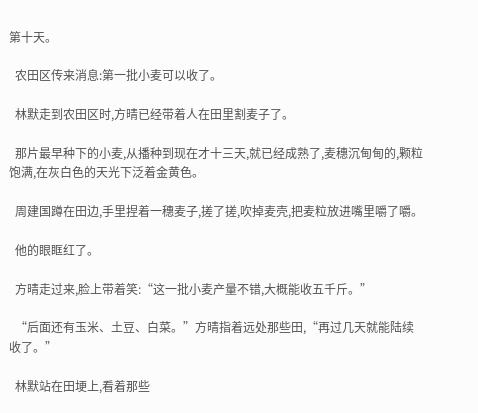第十天。

  农田区传来消息:第一批小麦可以收了。

  林默走到农田区时,方晴已经带着人在田里割麦子了。

  那片最早种下的小麦,从播种到现在才十三天,就已经成熟了,麦穗沉甸甸的,颗粒饱满,在灰白色的天光下泛着金黄色。

  周建国蹲在田边,手里捏着一穗麦子,搓了搓,吹掉麦壳,把麦粒放进嘴里嚼了嚼。

  他的眼眶红了。

  方晴走过来,脸上带着笑:“这一批小麦产量不错,大概能收五千斤。”

  “后面还有玉米、土豆、白菜。”方晴指着远处那些田,“再过几天就能陆续收了。”

  林默站在田埂上,看着那些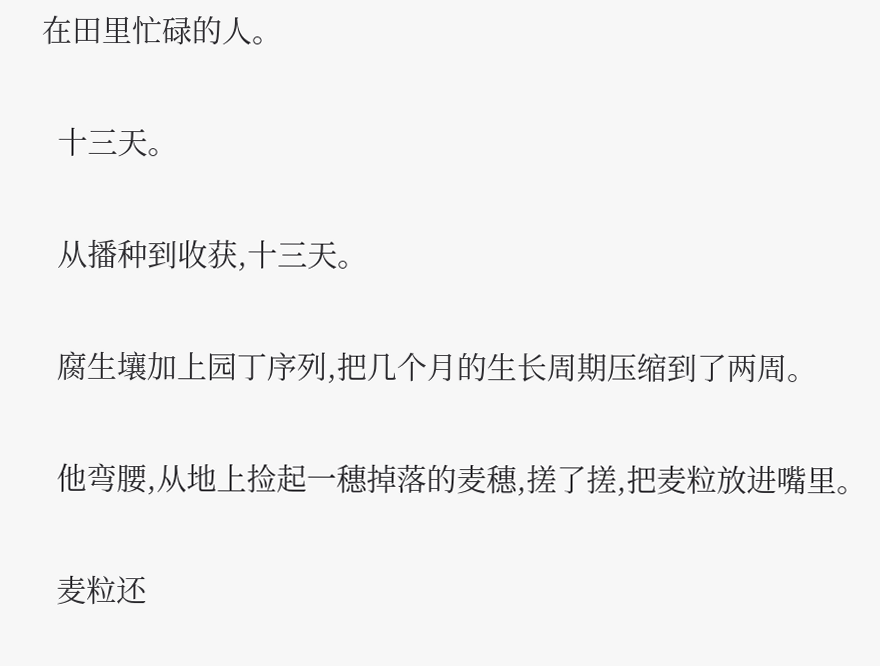在田里忙碌的人。

  十三天。

  从播种到收获,十三天。

  腐生壤加上园丁序列,把几个月的生长周期压缩到了两周。

  他弯腰,从地上捡起一穗掉落的麦穗,搓了搓,把麦粒放进嘴里。

  麦粒还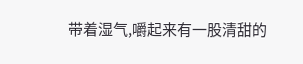带着湿气,嚼起来有一股清甜的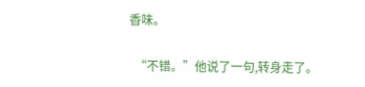香味。

  “不错。”他说了一句,转身走了。